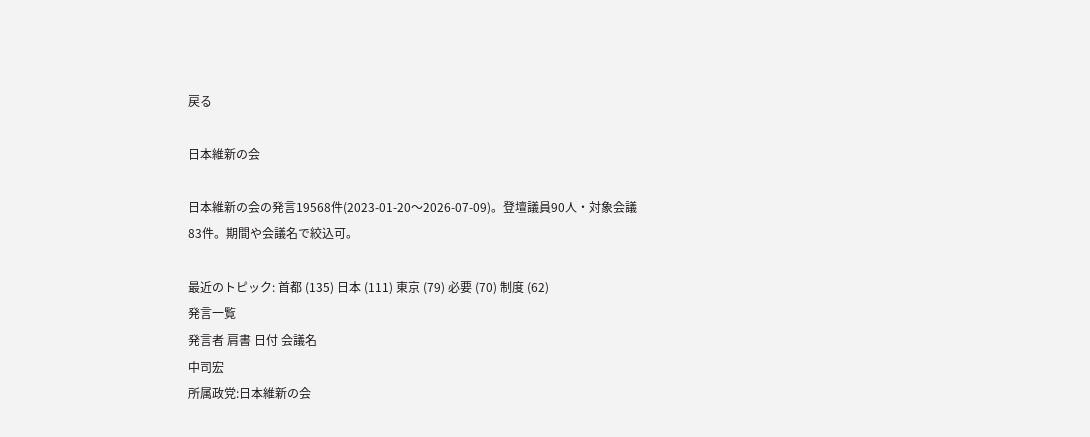戻る

日本維新の会

日本維新の会の発言19568件(2023-01-20〜2026-07-09)。登壇議員90人・対象会議83件。期間や会議名で絞込可。

最近のトピック: 首都 (135) 日本 (111) 東京 (79) 必要 (70) 制度 (62)
発言一覧
発言者 肩書 日付 会議名
中司宏
所属政党:日本維新の会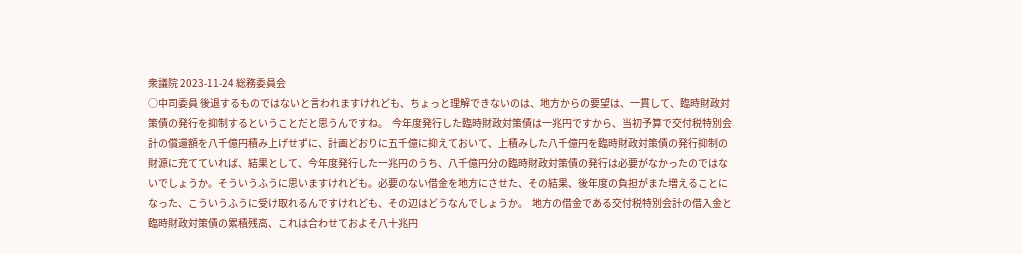衆議院 2023-11-24 総務委員会
○中司委員 後退するものではないと言われますけれども、ちょっと理解できないのは、地方からの要望は、一貫して、臨時財政対策債の発行を抑制するということだと思うんですね。  今年度発行した臨時財政対策債は一兆円ですから、当初予算で交付税特別会計の償還額を八千億円積み上げせずに、計画どおりに五千億に抑えておいて、上積みした八千億円を臨時財政対策債の発行抑制の財源に充てていれば、結果として、今年度発行した一兆円のうち、八千億円分の臨時財政対策債の発行は必要がなかったのではないでしょうか。そういうふうに思いますけれども。必要のない借金を地方にさせた、その結果、後年度の負担がまた増えることになった、こういうふうに受け取れるんですけれども、その辺はどうなんでしょうか。  地方の借金である交付税特別会計の借入金と臨時財政対策債の累積残高、これは合わせておよそ八十兆円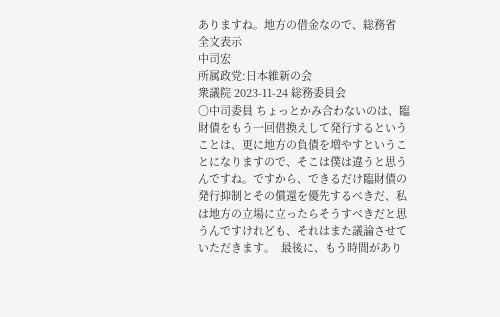ありますね。地方の借金なので、総務省
全文表示
中司宏
所属政党:日本維新の会
衆議院 2023-11-24 総務委員会
○中司委員 ちょっとかみ合わないのは、臨財債をもう一回借換えして発行するということは、更に地方の負債を増やすということになりますので、そこは僕は違うと思うんですね。ですから、できるだけ臨財債の発行抑制とその償還を優先するべきだ、私は地方の立場に立ったらそうすべきだと思うんですけれども、それはまた議論させていただきます。  最後に、もう時間があり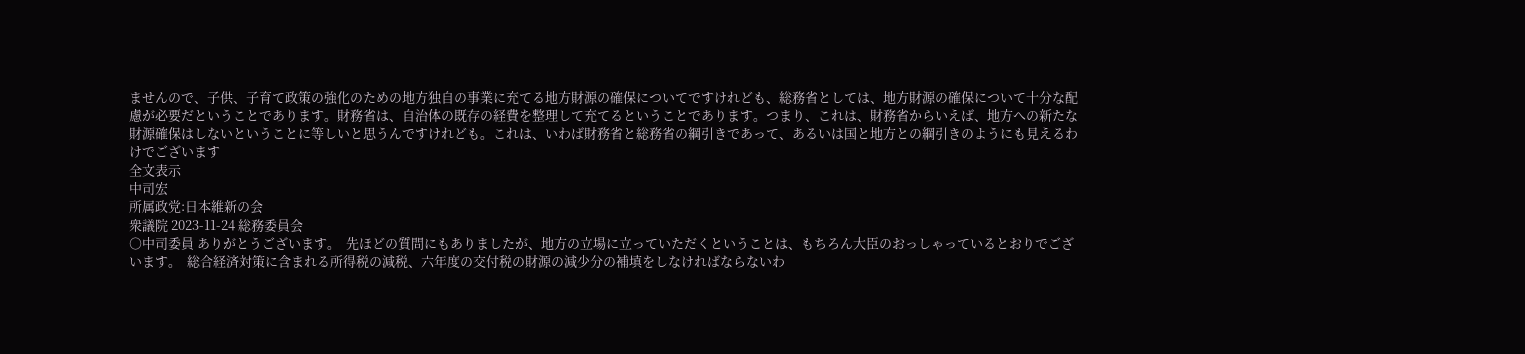ませんので、子供、子育て政策の強化のための地方独自の事業に充てる地方財源の確保についてですけれども、総務省としては、地方財源の確保について十分な配慮が必要だということであります。財務省は、自治体の既存の経費を整理して充てるということであります。つまり、これは、財務省からいえば、地方への新たな財源確保はしないということに等しいと思うんですけれども。これは、いわば財務省と総務省の綱引きであって、あるいは国と地方との綱引きのようにも見えるわけでございます
全文表示
中司宏
所属政党:日本維新の会
衆議院 2023-11-24 総務委員会
○中司委員 ありがとうございます。  先ほどの質問にもありましたが、地方の立場に立っていただくということは、もちろん大臣のおっしゃっているとおりでございます。  総合経済対策に含まれる所得税の減税、六年度の交付税の財源の減少分の補填をしなければならないわ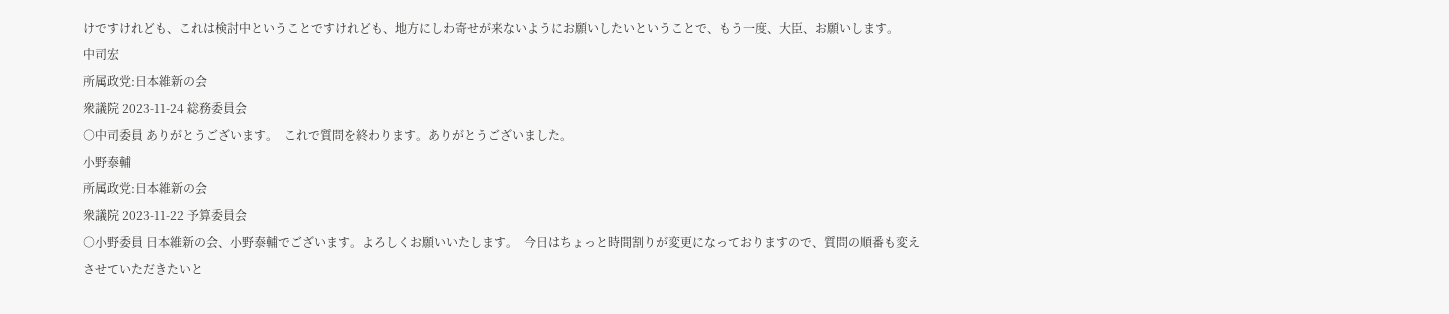けですけれども、これは検討中ということですけれども、地方にしわ寄せが来ないようにお願いしたいということで、もう一度、大臣、お願いします。
中司宏
所属政党:日本維新の会
衆議院 2023-11-24 総務委員会
○中司委員 ありがとうございます。  これで質問を終わります。ありがとうございました。
小野泰輔
所属政党:日本維新の会
衆議院 2023-11-22 予算委員会
○小野委員 日本維新の会、小野泰輔でございます。よろしくお願いいたします。  今日はちょっと時間割りが変更になっておりますので、質問の順番も変えさせていただきたいと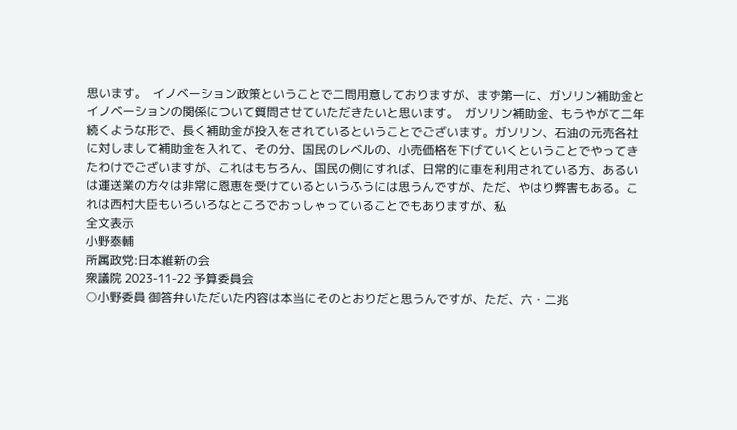思います。  イノベーション政策ということで二問用意しておりますが、まず第一に、ガソリン補助金とイノベーションの関係について質問させていただきたいと思います。  ガソリン補助金、もうやがて二年続くような形で、長く補助金が投入をされているということでございます。ガソリン、石油の元売各社に対しまして補助金を入れて、その分、国民のレベルの、小売価格を下げていくということでやってきたわけでございますが、これはもちろん、国民の側にすれば、日常的に車を利用されている方、あるいは運送業の方々は非常に恩恵を受けているというふうには思うんですが、ただ、やはり弊害もある。これは西村大臣もいろいろなところでおっしゃっていることでもありますが、私
全文表示
小野泰輔
所属政党:日本維新の会
衆議院 2023-11-22 予算委員会
○小野委員 御答弁いただいた内容は本当にそのとおりだと思うんですが、ただ、六・二兆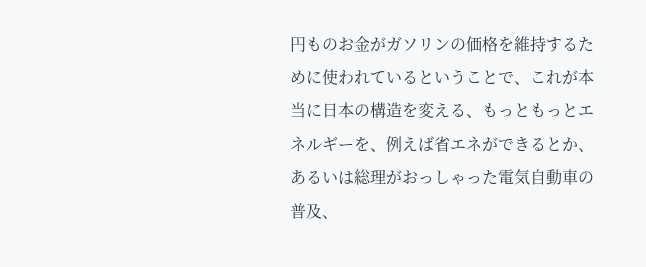円ものお金がガソリンの価格を維持するために使われているということで、これが本当に日本の構造を変える、もっともっとエネルギーを、例えば省エネができるとか、あるいは総理がおっしゃった電気自動車の普及、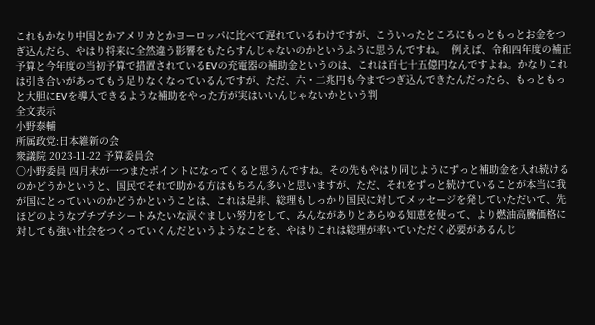これもかなり中国とかアメリカとかヨーロッパに比べて遅れているわけですが、こういったところにもっともっとお金をつぎ込んだら、やはり将来に全然違う影響をもたらすんじゃないのかというふうに思うんですね。  例えば、令和四年度の補正予算と今年度の当初予算で措置されているEVの充電器の補助金というのは、これは百七十五億円なんですよね。かなりこれは引き合いがあってもう足りなくなっているんですが、ただ、六・二兆円も今までつぎ込んできたんだったら、もっともっと大胆にEVを導入できるような補助をやった方が実はいいんじゃないかという判
全文表示
小野泰輔
所属政党:日本維新の会
衆議院 2023-11-22 予算委員会
○小野委員 四月末が一つまたポイントになってくると思うんですね。その先もやはり同じようにずっと補助金を入れ続けるのかどうかというと、国民でそれで助かる方はもちろん多いと思いますが、ただ、それをずっと続けていることが本当に我が国にとっていいのかどうかということは、これは是非、総理もしっかり国民に対してメッセージを発していただいて、先ほどのようなプチプチシートみたいな涙ぐましい努力をして、みんながありとあらゆる知恵を使って、より燃油高騰価格に対しても強い社会をつくっていくんだというようなことを、やはりこれは総理が率いていただく必要があるんじ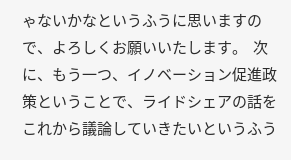ゃないかなというふうに思いますので、よろしくお願いいたします。  次に、もう一つ、イノベーション促進政策ということで、ライドシェアの話をこれから議論していきたいというふう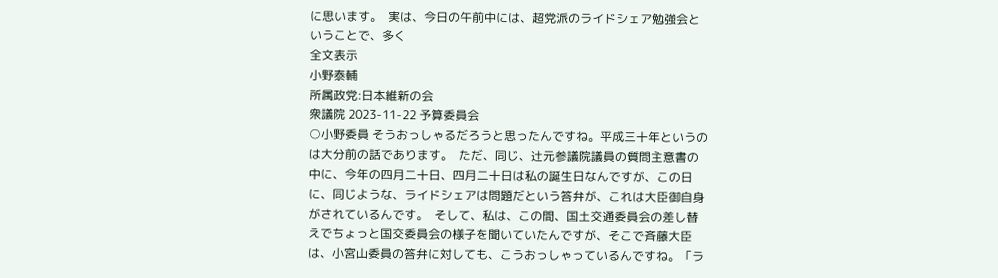に思います。  実は、今日の午前中には、超党派のライドシェア勉強会ということで、多く
全文表示
小野泰輔
所属政党:日本維新の会
衆議院 2023-11-22 予算委員会
○小野委員 そうおっしゃるだろうと思ったんですね。平成三十年というのは大分前の話であります。  ただ、同じ、辻元参議院議員の質問主意書の中に、今年の四月二十日、四月二十日は私の誕生日なんですが、この日に、同じような、ライドシェアは問題だという答弁が、これは大臣御自身がされているんです。  そして、私は、この間、国土交通委員会の差し替えでちょっと国交委員会の様子を聞いていたんですが、そこで斉藤大臣は、小宮山委員の答弁に対しても、こうおっしゃっているんですね。「ラ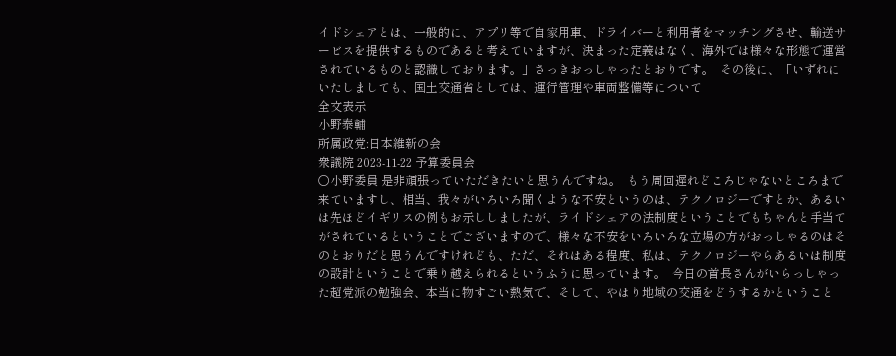イドシェアとは、一般的に、アプリ等で自家用車、ドライバーと利用者をマッチングさせ、輸送サービスを提供するものであると考えていますが、決まった定義はなく、海外では様々な形態で運営されているものと認識しております。」さっきおっしゃったとおりです。  その後に、「いずれにいたしましても、国土交通省としては、運行管理や車両整備等について
全文表示
小野泰輔
所属政党:日本維新の会
衆議院 2023-11-22 予算委員会
○小野委員 是非頑張っていただきたいと思うんですね。  もう周回遅れどころじゃないところまで来ていますし、相当、我々がいろいろ聞くような不安というのは、テクノロジーですとか、あるいは先ほどイギリスの例もお示ししましたが、ライドシェアの法制度ということでもちゃんと手当てがされているということでございますので、様々な不安をいろいろな立場の方がおっしゃるのはそのとおりだと思うんですけれども、ただ、それはある程度、私は、テクノロジーやらあるいは制度の設計ということで乗り越えられるというふうに思っています。  今日の首長さんがいらっしゃった超党派の勉強会、本当に物すごい熱気で、そして、やはり地域の交通をどうするかということ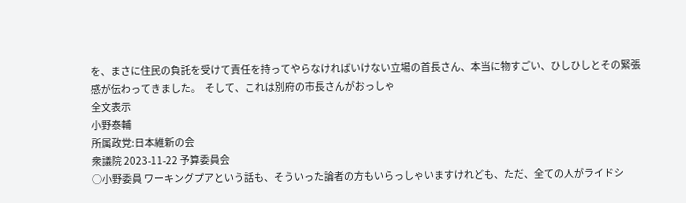を、まさに住民の負託を受けて責任を持ってやらなければいけない立場の首長さん、本当に物すごい、ひしひしとその緊張感が伝わってきました。  そして、これは別府の市長さんがおっしゃ
全文表示
小野泰輔
所属政党:日本維新の会
衆議院 2023-11-22 予算委員会
○小野委員 ワーキングプアという話も、そういった論者の方もいらっしゃいますけれども、ただ、全ての人がライドシ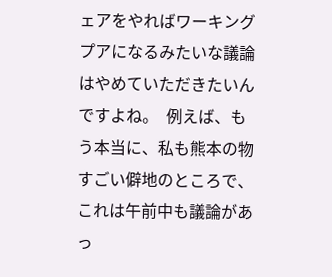ェアをやればワーキングプアになるみたいな議論はやめていただきたいんですよね。  例えば、もう本当に、私も熊本の物すごい僻地のところで、これは午前中も議論があっ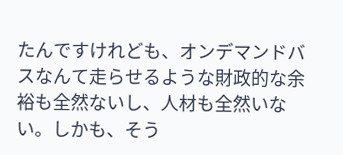たんですけれども、オンデマンドバスなんて走らせるような財政的な余裕も全然ないし、人材も全然いない。しかも、そう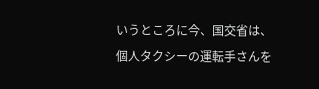いうところに今、国交省は、個人タクシーの運転手さんを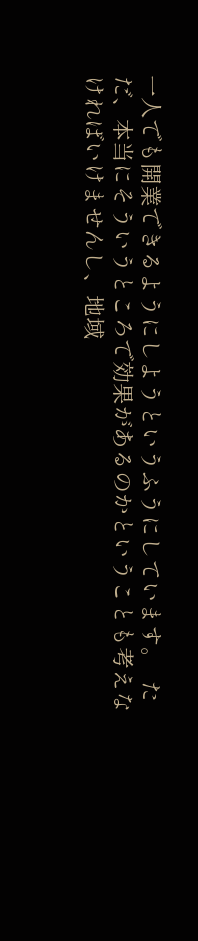一人でも開業できるようにしようというふうにしています。  ただ、本当にそういうところで効果があるのかということも考えなければいけませんし、地域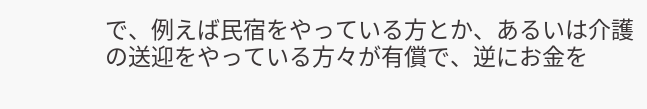で、例えば民宿をやっている方とか、あるいは介護の送迎をやっている方々が有償で、逆にお金を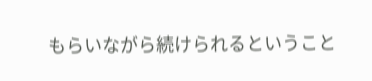もらいながら続けられるということ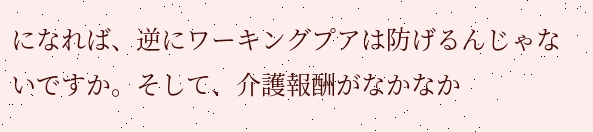になれば、逆にワーキングプアは防げるんじゃないですか。そして、介護報酬がなかなか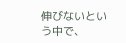伸びないという中で、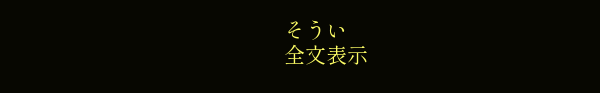そうい
全文表示